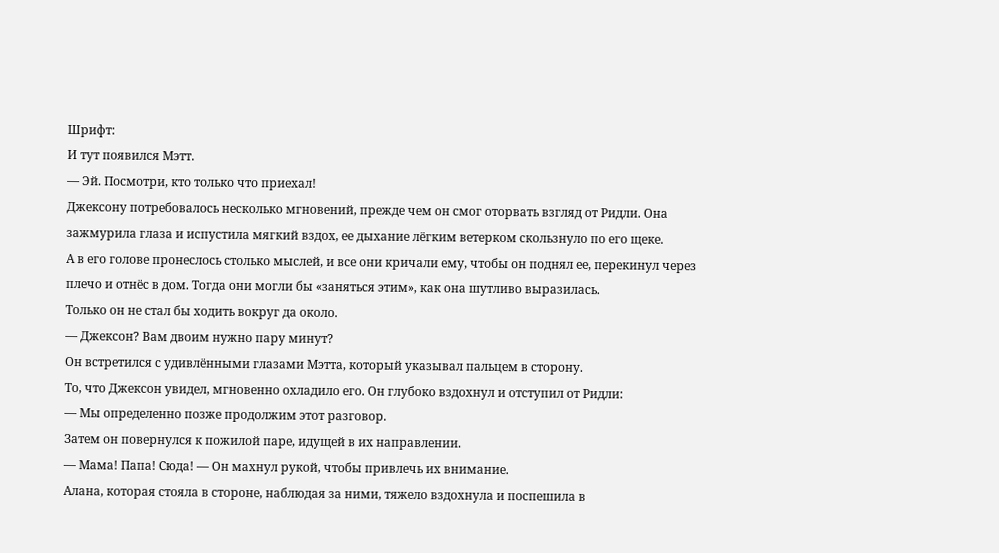Шрифт:
И тут появился Мэтт.
— Эй. Посмотри, кто только что приехал!
Джексону потребовалось несколько мгновений, прежде чем он смог оторвать взгляд от Ридли. Она зажмурила глаза и испустила мягкий вздох, ее дыхание лёгким ветерком скользнуло по его щеке.
А в его голове пронеслось столько мыслей, и все они кричали ему, чтобы он поднял ее, перекинул через плечо и отнёс в дом. Тогда они могли бы «заняться этим», как она шутливо выразилась.
Только он не стал бы ходить вокруг да около.
— Джексон? Вам двоим нужно пару минут?
Он встретился с удивлёнными глазами Мэтта, который указывал пальцем в сторону.
То, что Джексон увидел, мгновенно охладило его. Он глубоко вздохнул и отступил от Ридли:
— Мы определенно позже продолжим этот разговор.
Затем он повернулся к пожилой паре, идущей в их направлении.
— Мама! Папа! Сюда! — Он махнул рукой, чтобы привлечь их внимание.
Алана, которая стояла в стороне, наблюдая за ними, тяжело вздохнула и поспешила в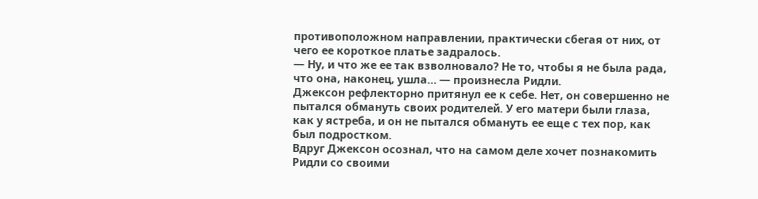противоположном направлении, практически сбегая от них, от чего ее короткое платье задралось.
— Ну, и что же ее так взволновало? Не то, чтобы я не была рада, что она, наконец, ушла… — произнесла Ридли.
Джексон рефлекторно притянул ее к себе. Нет, он совершенно не пытался обмануть своих родителей. У его матери были глаза, как у ястреба, и он не пытался обмануть ее еще с тех пор, как был подростком.
Вдруг Джексон осознал, что на самом деле хочет познакомить Ридли со своими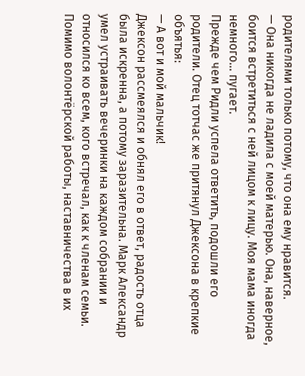родителями только потому, что она ему нравится.
— Она никогда не ладила с моей матерью. Она, наверное, боится встретиться с ней лицом к лицу. Моя мама иногда немного… пугает.
Прежде чем Ридли успела ответить, подошли его родители. Отец тотчас же притянул Джексона в крепкие объятья:
— А вот и мой мальчик!
Джексон рассмеялся и обнял его в ответ, радость отца была искренна, а потому заразительна. Марк Александр умел устраивать вечеринки на каждом собрании и относился ко всем, кого встречал, как к членам семьи.
Помимо волонтёрской работы, наставничества в их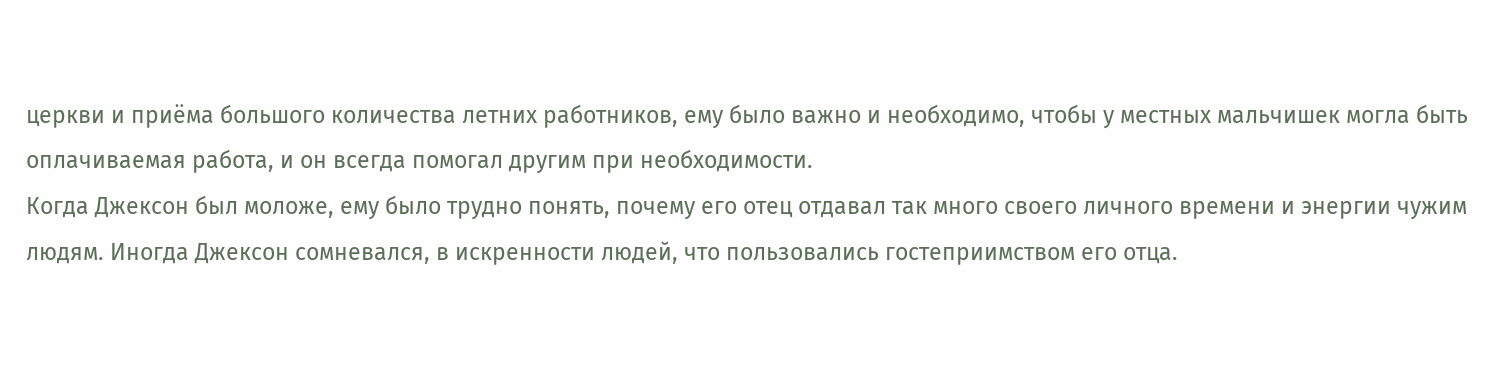церкви и приёма большого количества летних работников, ему было важно и необходимо, чтобы у местных мальчишек могла быть оплачиваемая работа, и он всегда помогал другим при необходимости.
Когда Джексон был моложе, ему было трудно понять, почему его отец отдавал так много своего личного времени и энергии чужим людям. Иногда Джексон сомневался, в искренности людей, что пользовались гостеприимством его отца.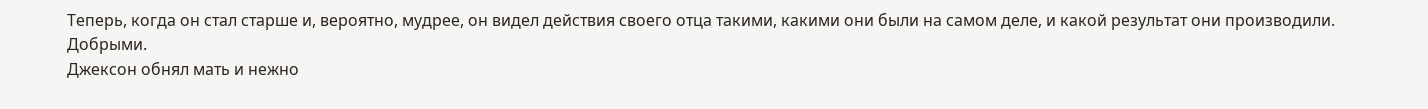Теперь, когда он стал старше и, вероятно, мудрее, он видел действия своего отца такими, какими они были на самом деле, и какой результат они производили.
Добрыми.
Джексон обнял мать и нежно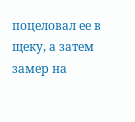поцеловал ее в щеку, а затем замер на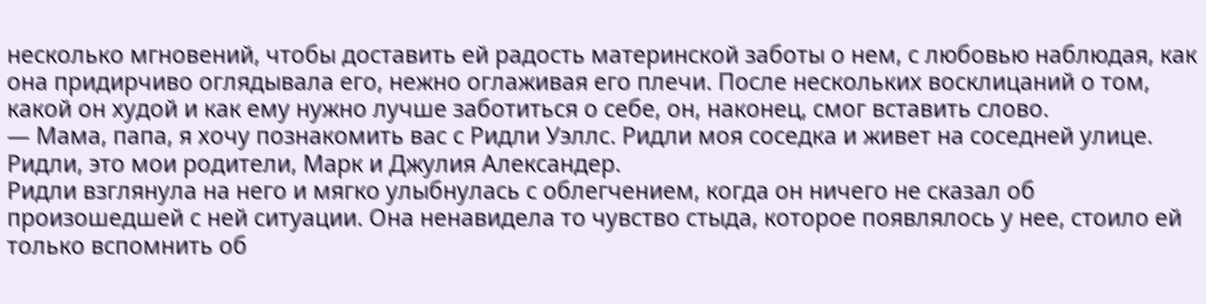несколько мгновений, чтобы доставить ей радость материнской заботы о нем, с любовью наблюдая, как она придирчиво оглядывала его, нежно оглаживая его плечи. После нескольких восклицаний о том, какой он худой и как ему нужно лучше заботиться о себе, он, наконец, смог вставить слово.
— Мама, папа, я хочу познакомить вас с Ридли Уэллс. Ридли моя соседка и живет на соседней улице. Ридли, это мои родители, Марк и Джулия Александер.
Ридли взглянула на него и мягко улыбнулась с облегчением, когда он ничего не сказал об произошедшей с ней ситуации. Она ненавидела то чувство стыда, которое появлялось у нее, стоило ей только вспомнить об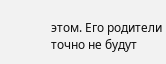этом. Его родители точно не будут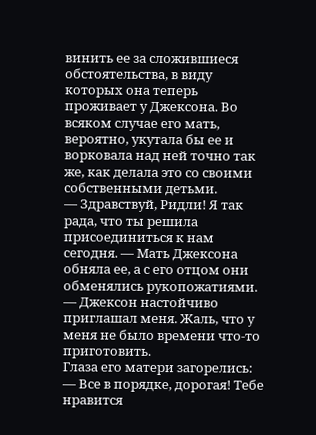винить ее за сложившиеся обстоятельства, в виду которых она теперь проживает у Джексона. Во всяком случае его мать, вероятно, укутала бы ее и ворковала над ней точно так же, как делала это со своими собственными детьми.
— Здравствуй, Ридли! Я так рада, что ты решила присоединиться к нам сегодня. — Мать Джексона обняла ее, а с его отцом они обменялись рукопожатиями.
— Джексон настойчиво приглашал меня. Жаль, что у меня не было времени что-то приготовить.
Глаза его матери загорелись:
— Все в порядке, дорогая! Тебе нравится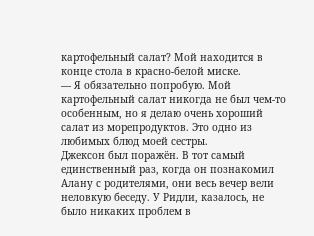картофельный салат? Мой находится в конце стола в красно-белой миске.
— Я обязательно попробую. Мой картофельный салат никогда не был чем-то особенным, но я делаю очень хороший салат из морепродуктов. Это одно из любимых блюд моей сестры.
Джексон был поражён. В тот самый единственный раз, когда он познакомил Алану с родителями, они весь вечер вели неловкую беседу. У Ридли, казалось, не было никаких проблем в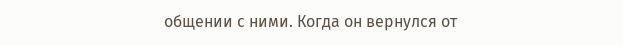общении с ними. Когда он вернулся от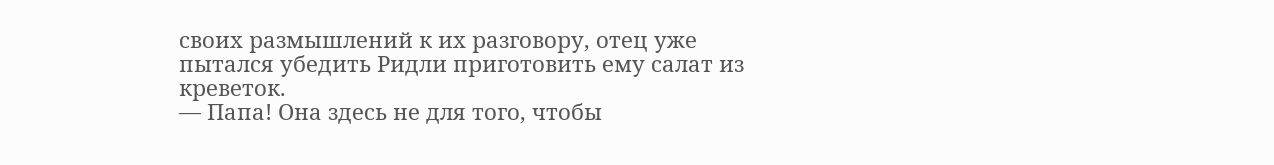своих размышлений к их разговору, отец уже пытался убедить Ридли приготовить ему салат из креветок.
— Папа! Она здесь не для того, чтобы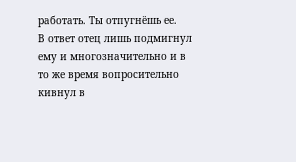работать. Ты отпугнёшь ее.
В ответ отец лишь подмигнул ему и многозначительно и в то же время вопросительно кивнул в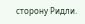сторону Ридли.